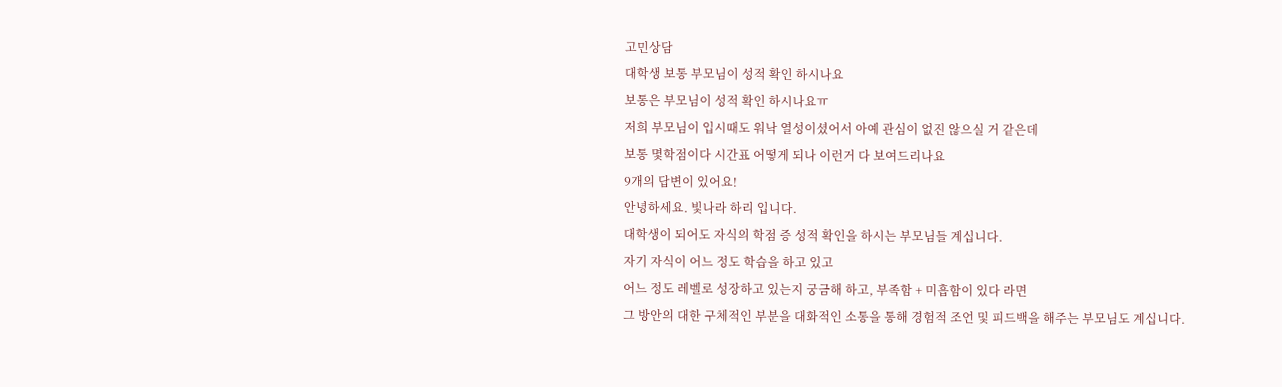고민상담
대학생 보통 부모님이 성적 확인 하시나요
보통은 부모님이 성적 확인 하시나요ㅠ
저희 부모님이 입시때도 워낙 열성이셨어서 아예 관심이 없진 않으실 거 같은데
보통 몇학점이다 시간표 어떻게 되나 이런거 다 보여드리나요
9개의 답변이 있어요!
안녕하세요. 빛나라 하리 입니다.
대학생이 되어도 자식의 학점 증 성적 확인을 하시는 부모님들 계십니다.
자기 자식이 어느 정도 학습을 하고 있고
어느 정도 레벨로 성장하고 있는지 궁금해 하고, 부족함 + 미흡함이 있다 라면
그 방안의 대한 구체적인 부분을 대화적인 소통을 통해 경험적 조언 및 피드백을 해주는 부모님도 계십니다.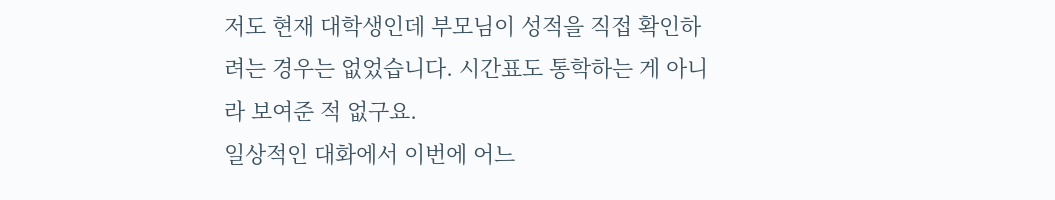저도 현재 대학생인데 부모님이 성적을 직접 확인하려는 경우는 없었습니다. 시간표도 통학하는 게 아니라 보여준 적 없구요.
일상적인 대화에서 이번에 어느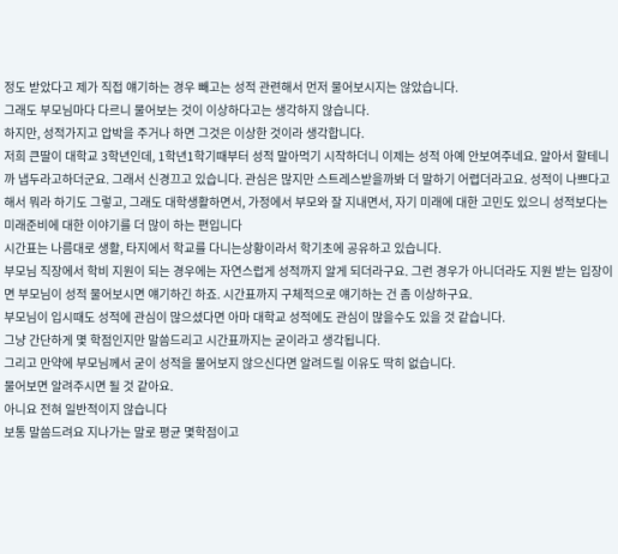정도 받았다고 제가 직접 얘기하는 경우 빼고는 성적 관련해서 먼저 물어보시지는 않았습니다.
그래도 부모님마다 다르니 물어보는 것이 이상하다고는 생각하지 않습니다.
하지만, 성적가지고 압박을 주거나 하면 그것은 이상한 것이라 생각합니다.
저희 큰딸이 대학교 3학년인데, 1학년1학기때부터 성적 말아먹기 시작하더니 이제는 성적 아예 안보여주네요. 알아서 할테니까 냅두라고하더군요. 그래서 신경끄고 있습니다. 관심은 많지만 스트레스받을까봐 더 말하기 어렵더라고요. 성적이 나쁘다고 해서 뭐라 하기도 그렇고, 그래도 대학생활하면서, 가정에서 부모와 잘 지내면서, 자기 미래에 대한 고민도 있으니 성적보다는 미래준비에 대한 이야기를 더 많이 하는 편입니다
시간표는 나름대로 생활, 타지에서 학교를 다니는상황이라서 학기초에 공유하고 있습니다.
부모님 직장에서 학비 지원이 되는 경우에는 자연스럽게 성적까지 알게 되더라구요. 그런 경우가 아니더라도 지원 받는 입장이면 부모님이 성적 물어보시면 얘기하긴 하죠. 시간표까지 구체적으로 얘기하는 건 좀 이상하구요.
부모님이 입시때도 성적에 관심이 많으셨다면 아마 대학교 성적에도 관심이 많을수도 있을 것 같습니다.
그냥 간단하게 몇 학점인지만 말씀드리고 시간표까지는 굳이라고 생각됩니다.
그리고 만약에 부모님께서 굳이 성적을 물어보지 않으신다면 알려드릴 이유도 딱히 없습니다.
물어보면 알려주시면 될 것 같아요.
아니요 전혀 일반적이지 않습니다
보통 말씀드려요 지나가는 말로 평균 몇학점이고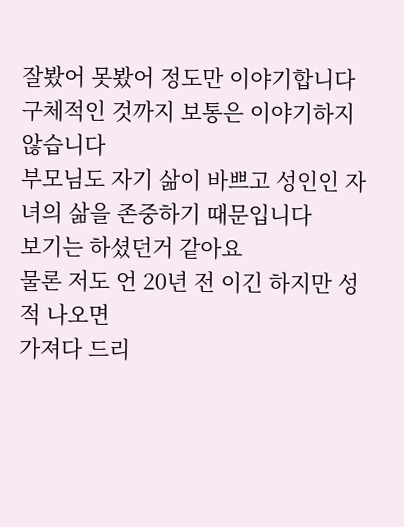잘봤어 못봤어 정도만 이야기합니다
구체적인 것까지 보통은 이야기하지 않습니다
부모님도 자기 삶이 바쁘고 성인인 자녀의 삶을 존중하기 때문입니다
보기는 하셨던거 같아요
물론 저도 언 20년 전 이긴 하지만 성적 나오면
가져다 드리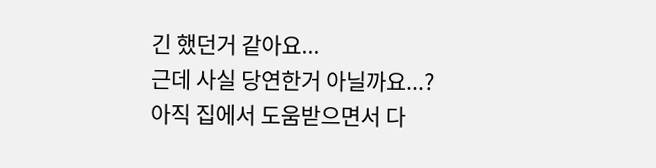긴 했던거 같아요...
근데 사실 당연한거 아닐까요...?
아직 집에서 도움받으면서 다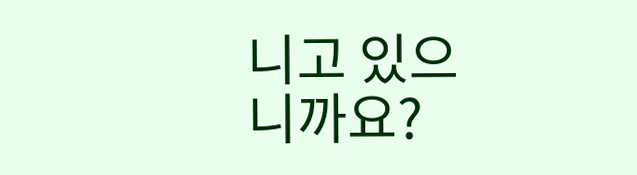니고 있으니까요?